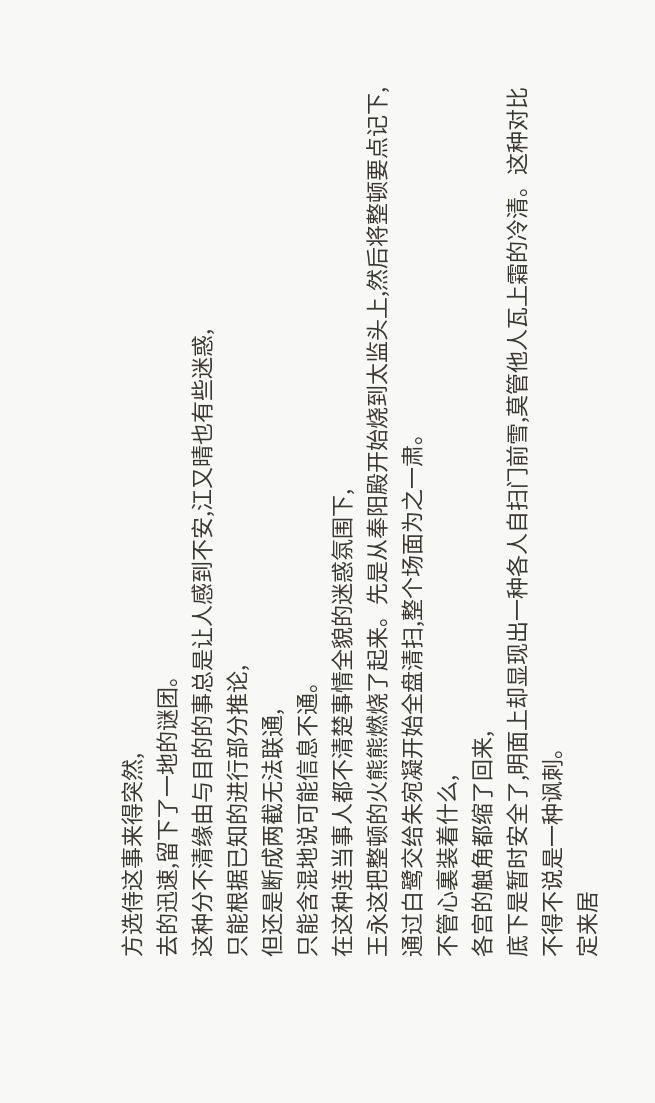方选侍这事来得突然,
去的迅速,留下了一地的谜团。
这种分不清缘由与目的的事总是让人感到不安,江又晴也有些迷惑,
只能根据已知的进行部分推论,
但还是断成两截无法联通,
只能含混地说可能信息不通。
在这种连当事人都不清楚事情全貌的迷惑氛围下,
王永这把整顿的火熊熊燃烧了起来。先是从奉阳殿开始烧到太监头上,然后将整顿要点记下,
通过白鹭交给朱宛凝开始全盘清扫,整个场面为之一肃。
不管心裏装着什么,
各宫的触角都缩了回来,
底下是暂时安全了,明面上却显现出一种各人自扫门前雪,莫管他人瓦上霜的冷清。这种对比不得不说是一种讽刺。
定来居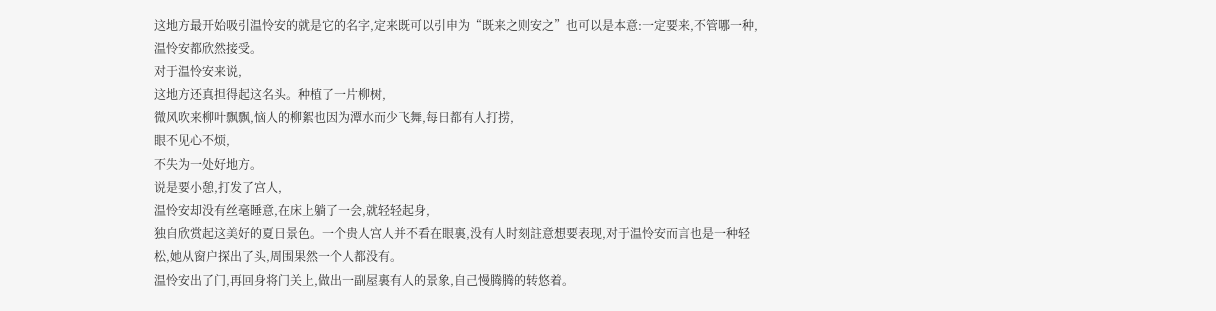这地方最开始吸引温怜安的就是它的名字,定来既可以引申为“既来之则安之”也可以是本意:一定要来,不管哪一种,
温怜安都欣然接受。
对于温怜安来说,
这地方还真担得起这名头。种植了一片柳树,
微风吹来柳叶飘飘,恼人的柳絮也因为潭水而少飞舞,每日都有人打捞,
眼不见心不烦,
不失为一处好地方。
说是要小憩,打发了宫人,
温怜安却没有丝毫睡意,在床上躺了一会,就轻轻起身,
独自欣赏起这美好的夏日景色。一个贵人宫人并不看在眼裏,没有人时刻註意想要表现,对于温怜安而言也是一种轻松,她从窗户探出了头,周围果然一个人都没有。
温怜安出了门,再回身将门关上,做出一副屋裏有人的景象,自己慢腾腾的转悠着。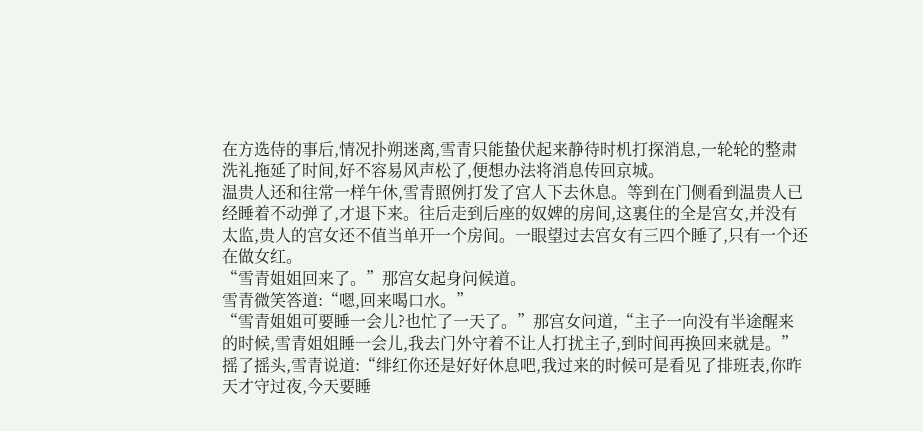在方选侍的事后,情况扑朔迷离,雪青只能蛰伏起来静待时机打探消息,一轮轮的整肃洗礼拖延了时间,好不容易风声松了,便想办法将消息传回京城。
温贵人还和往常一样午休,雪青照例打发了宫人下去休息。等到在门侧看到温贵人已经睡着不动弹了,才退下来。往后走到后座的奴婢的房间,这裏住的全是宫女,并没有太监,贵人的宫女还不值当单开一个房间。一眼望过去宫女有三四个睡了,只有一个还在做女红。
“雪青姐姐回来了。”那宫女起身问候道。
雪青微笑答道:“嗯,回来喝口水。”
“雪青姐姐可要睡一会儿?也忙了一天了。”那宫女问道,“主子一向没有半途醒来的时候,雪青姐姐睡一会儿,我去门外守着不让人打扰主子,到时间再换回来就是。”
摇了摇头,雪青说道:“绯红你还是好好休息吧,我过来的时候可是看见了排班表,你昨天才守过夜,今天要睡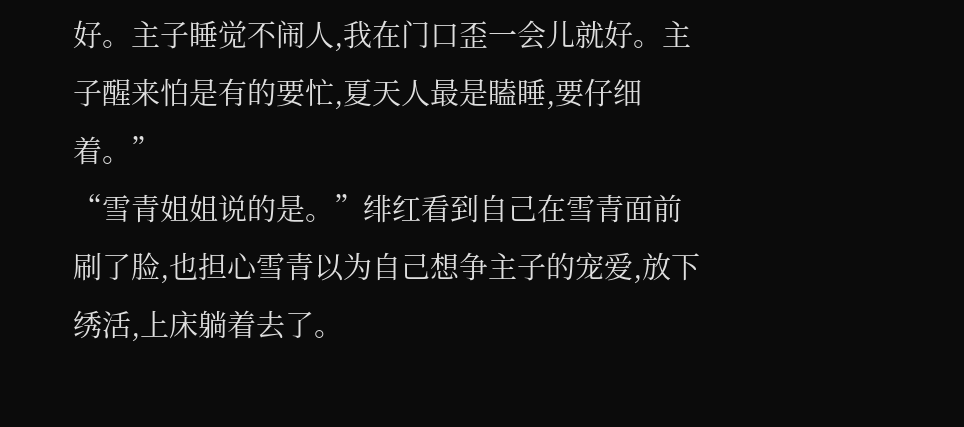好。主子睡觉不闹人,我在门口歪一会儿就好。主子醒来怕是有的要忙,夏天人最是瞌睡,要仔细着。”
“雪青姐姐说的是。”绯红看到自己在雪青面前刷了脸,也担心雪青以为自己想争主子的宠爱,放下绣活,上床躺着去了。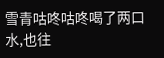雪青咕咚咕咚喝了两口水,也往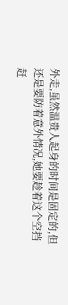外走,虽然温贵人起身的时间是固定的,但还是要防着意外情况,她要趁着这个空挡赶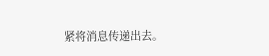紧将消息传递出去。